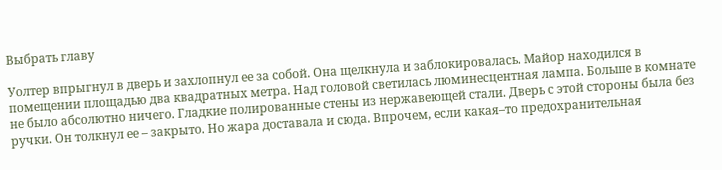Выбрать главу

Уолтер впрыгнул в дверь и захлопнул ее за собой. Она щелкнула и заблокировалась. Майор находился в помещении площадью два квадратных метра. Над головой светилась люминесцентная лампа. Больше в комнате не было абсолютно ничего. Гладкие полированные стены из нержавеющей стали. Дверь с этой стороны была без ручки. Он толкнул ее – закрыто. Но жара доставала и сюда. Впрочем, если какая–то предохранительная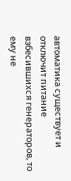автоматика существует и отключит питание взбесившихся генераторов, то ему не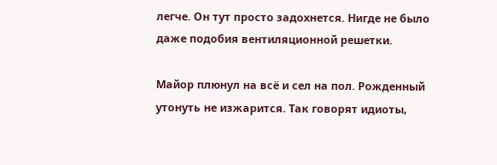легче. Он тут просто задохнется. Нигде не было даже подобия вентиляционной решетки.

Майор плюнул на всё и сел на пол. Рожденный утонуть не изжарится. Так говорят идиоты,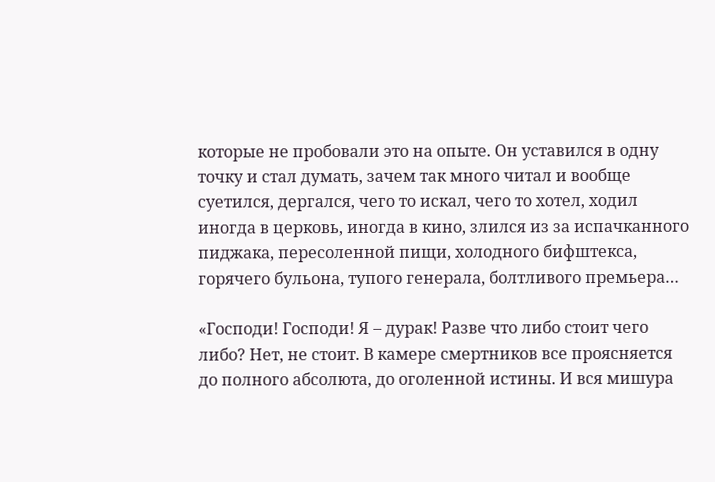которые не пробовали это на опыте. Он уставился в одну точку и стал думать, зачем так много читал и вообще суетился, дергался, чего то искал, чего то хотел, ходил иногда в церковь, иногда в кино, злился из за испачканного пиджака, пересоленной пищи, холодного бифштекса, горячего бульона, тупого генерала, болтливого премьера…

«Господи! Господи! Я – дурак! Разве что либо стоит чего либо? Нет, не стоит. В камере смертников все проясняется до полного абсолюта, до оголенной истины. И вся мишура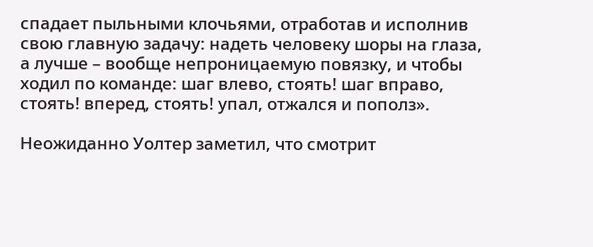спадает пыльными клочьями, отработав и исполнив свою главную задачу: надеть человеку шоры на глаза, а лучше – вообще непроницаемую повязку, и чтобы ходил по команде: шаг влево, стоять! шаг вправо, стоять! вперед, стоять! упал, отжался и пополз».

Неожиданно Уолтер заметил, что смотрит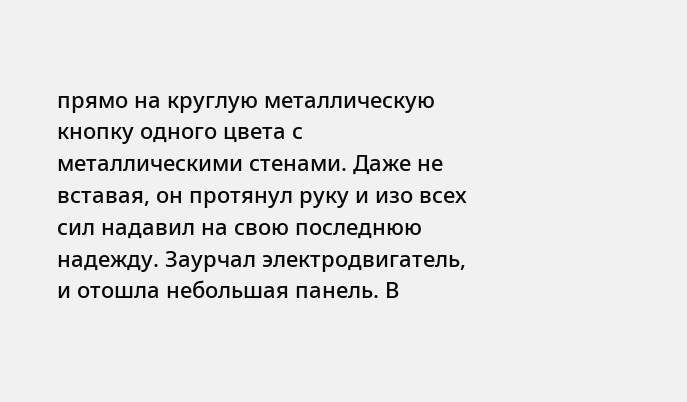прямо на круглую металлическую кнопку одного цвета с металлическими стенами. Даже не вставая, он протянул руку и изо всех сил надавил на свою последнюю надежду. Заурчал электродвигатель, и отошла небольшая панель. В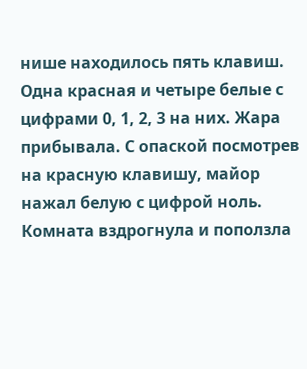нише находилось пять клавиш. Одна красная и четыре белые с цифрами 0, 1, 2, 3 на них. Жара прибывала. С опаской посмотрев на красную клавишу, майор нажал белую с цифрой ноль. Комната вздрогнула и поползла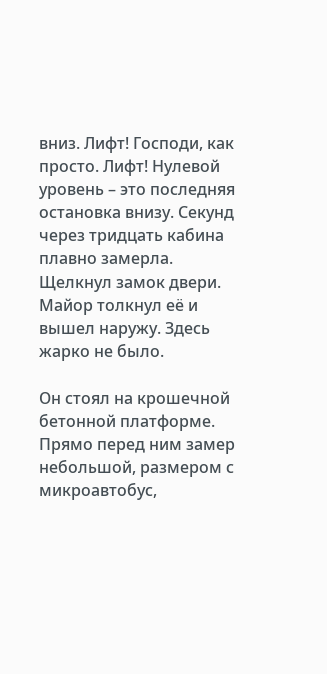вниз. Лифт! Господи, как просто. Лифт! Нулевой уровень – это последняя остановка внизу. Секунд через тридцать кабина плавно замерла. Щелкнул замок двери. Майор толкнул её и вышел наружу. Здесь жарко не было.

Он стоял на крошечной бетонной платформе. Прямо перед ним замер небольшой, размером с микроавтобус,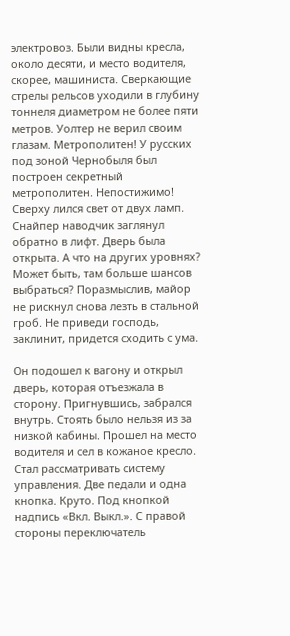электровоз. Были видны кресла, около десяти, и место водителя, скорее, машиниста. Сверкающие стрелы рельсов уходили в глубину тоннеля диаметром не более пяти метров. Уолтер не верил своим глазам. Метрополитен! У русских под зоной Чернобыля был построен секретный метрополитен. Непостижимо! Сверху лился свет от двух ламп. Снайпер наводчик заглянул обратно в лифт. Дверь была открыта. А что на других уровнях? Может быть, там больше шансов выбраться? Поразмыслив, майор не рискнул снова лезть в стальной гроб. Не приведи господь, заклинит, придется сходить с ума.

Он подошел к вагону и открыл дверь, которая отъезжала в сторону. Пригнувшись, забрался внутрь. Стоять было нельзя из за низкой кабины. Прошел на место водителя и сел в кожаное кресло. Стал рассматривать систему управления. Две педали и одна кнопка. Круто. Под кнопкой надпись «Вкл. Выкл.». С правой стороны переключатель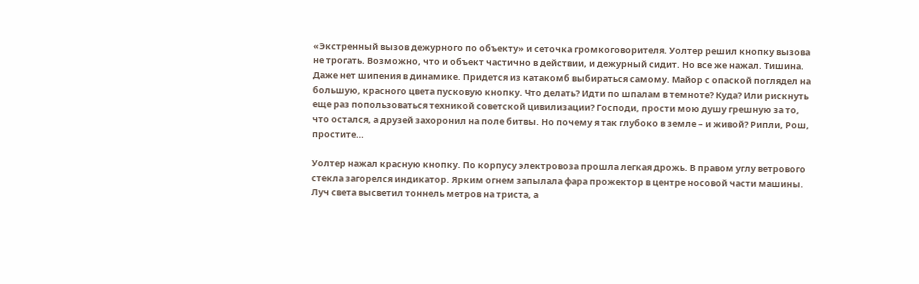«Экстренный вызов дежурного по объекту» и сеточка громкоговорителя. Уолтер решил кнопку вызова не трогать. Возможно, что и объект частично в действии, и дежурный сидит. Но все же нажал. Тишина. Даже нет шипения в динамике. Придется из катакомб выбираться самому. Майор с опаской поглядел на большую, красного цвета пусковую кнопку. Что делать? Идти по шпалам в темноте? Куда? Или рискнуть еще раз попользоваться техникой советской цивилизации? Господи, прости мою душу грешную за то, что остался, а друзей захоронил на поле битвы. Но почему я так глубоко в земле – и живой? Рипли, Рош, простите…

Уолтер нажал красную кнопку. По корпусу электровоза прошла легкая дрожь. В правом углу ветрового стекла загорелся индикатор. Ярким огнем запылала фара прожектор в центре носовой части машины. Луч света высветил тоннель метров на триста, а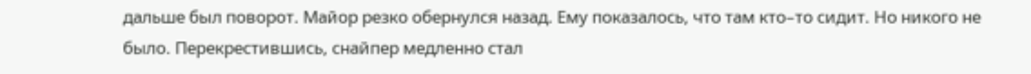дальше был поворот. Майор резко обернулся назад. Ему показалось, что там кто–то сидит. Но никого не было. Перекрестившись, снайпер медленно стал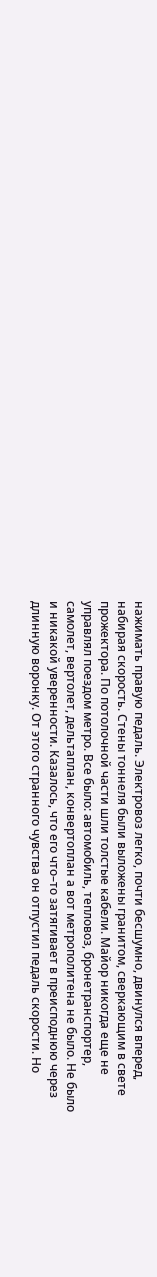нажимать правую педаль. Электровоз легко, почти бесшумно, двинулся вперед, набирая скорость. Стены тоннеля были выложены гранитом, сверкающим в свете прожектора. По потолочной части шли толстые кабели. Майор никогда еще не управлял поездом метро. Все было: автомобиль, тепловоз, бронетранспортер, самолет, вертолет, дельтаплан, конвертоплан а вот метрополитена не было. Не было и никакой уверенности. Казалось, что его что–то затягивает в преисподнюю через длинную воронку. От этого странного чувства он отпустил педаль скорости. Но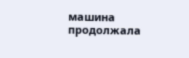машина продолжала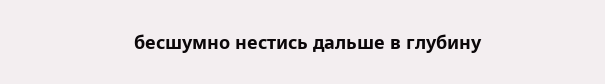бесшумно нестись дальше в глубину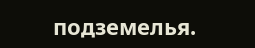подземелья.